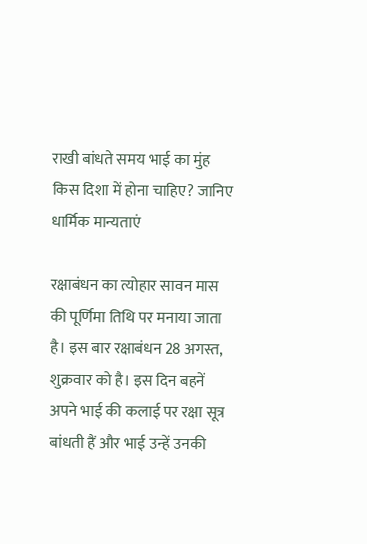राखी बांधते समय भाई का मुंह किस दिशा में होना चाहिए? जानिए धार्मिक मान्यताएं

रक्षाबंधन का त्योहार सावन मास की पूर्णिमा तिथि पर मनाया जाता है। इस बार रक्षाबंधन 28 अगस्त, शुक्रवार को है। इस दिन बहनें अपने भाई की कलाई पर रक्षा सूत्र बांधती हैं और भाई उन्हें उनकी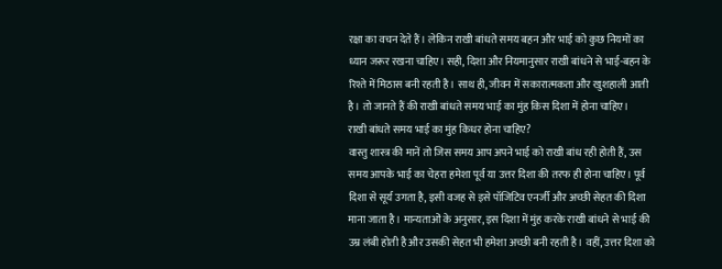रक्षा का वचन देते हैं। लेकिन राखी बांधते समय बहन और भाई को कुछ नियमों का ध्यान जरूर रखना चाहिए। सही, दिशा और नियमानुसार राखी बांधने से भाई-बहन के रिश्ते में मिठास बनी रहती है। साथ ही, जीवन में सकारात्मकता और खुशहाली आती है। तो जानते हैं की राखी बांधते समय भाई का मुंह किस दिशा में होना चाहिए।
राखी बांधते समय भाई का मुंह किधर होना चाहिए?
वास्तु शास्त्र की मानें तो जिस समय आप अपने भाई को राखी बांध रही होती हैं, उस समय आपके भाई का चेहरा हमेशा पूर्व या उत्तर दिशा की तरफ ही होना चाहिए। पूर्व दिशा से सूर्य उगता है, इसी वजह से इसे पॉजिटिव एनर्जी और अच्छी सेहत की दिशा माना जाता है। मान्यताओं के अनुसार, इस दिशा में मुंह करके राखी बांधने से भाई की उम्र लंबी होती है और उसकी सेहत भी हमेशा अच्छी बनी रहती है। वहीं, उत्तर दिशा को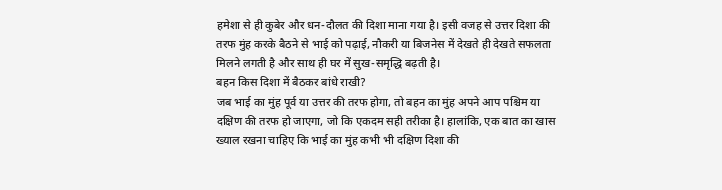हमेशा से ही कुबेर और धन-दौलत की दिशा माना गया है। इसी वजह से उत्तर दिशा की तरफ मुंह करके बैठने से भाई को पढ़ाई, नौकरी या बिजनेस में देखते ही देखते सफलता मिलने लगती है और साथ ही घर में सुख-समृद्धि बढ़ती है।
बहन किस दिशा में बैठकर बांधे राखी?
जब भाई का मुंह पूर्व या उत्तर की तरफ होगा, तो बहन का मुंह अपने आप पश्चिम या दक्षिण की तरफ हो जाएगा, जो कि एकदम सही तरीका है। हालांकि, एक बात का खास ख्याल रखना चाहिए कि भाई का मुंह कभी भी दक्षिण दिशा की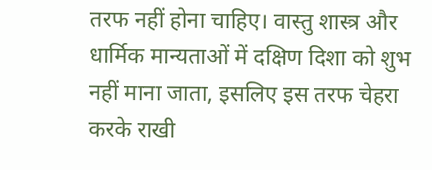तरफ नहीं होना चाहिए। वास्तु शास्त्र और धार्मिक मान्यताओं में दक्षिण दिशा को शुभ नहीं माना जाता, इसलिए इस तरफ चेहरा करके राखी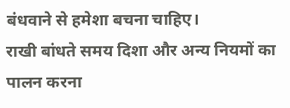बंधवाने से हमेशा बचना चाहिए।
राखी बांधते समय दिशा और अन्य नियमों का पालन करना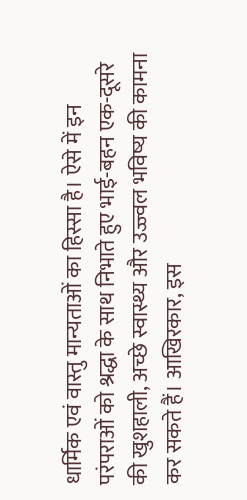धार्मिक एवं वास्तु मान्यताओं का हिस्सा है। ऐसे में इन परंपराओं को श्रद्धा के साथ निभाते हुए भाई-बहन एक-दूसरे की खुशहाली, अच्छे स्वास्थ्य और उज्ज्वल भविष्य की कामना कर सकते हैं। आखिरकार, इस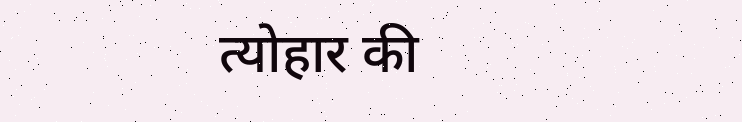त्योहार की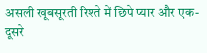असली खूबसूरती रिश्ते में छिपे प्यार और एक-दूसरे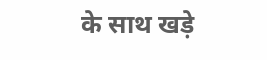के साथ खड़े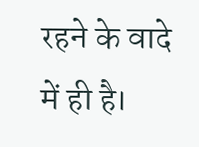रहने के वादे में ही है।